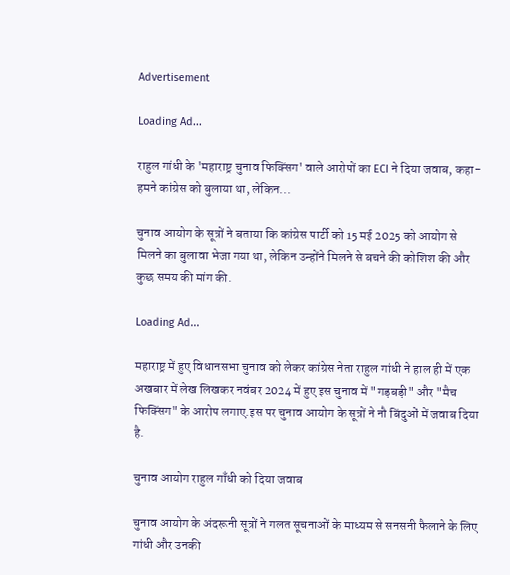Advertisement

Loading Ad...

राहुल गांधी के 'महाराष्ट्र चुनाव फिक्सिंग' वाले आरोपों का ECI ने दिया जवाब, कहा- हमने कांग्रेस को बुलाया था, लेकिन...

चुनाव आयोग के सूत्रों ने बताया कि कांग्रेस पार्टी को 15 मई 2025 को आयोग से मिलने का बुलावा भेजा गया था, लेकिन उन्होंने मिलने से बचने की कोशिश की और कुछ समय की मांग की.

Loading Ad...

महाराष्ट्र में हुए विधानसभा चुनाव को लेकर कांग्रेस नेता राहुल गांधी ने हाल ही में एक अखबार में लेख लिखकर नवंबर 2024 में हुए इस चुनाव में "गड़बड़ी" और "मैच फिक्सिंग" के आरोप लगाए.इस पर चुनाव आयोग के सूत्रों ने नौ बिंदुओं में जवाब दिया है.

चुनाव आयोग राहुल गाँधी को दिया जवाब

चुनाव आयोग के अंदरूनी सूत्रों ने गलत सूचनाओं के माध्यम से सनसनी फैलाने के लिए गांधी और उनकी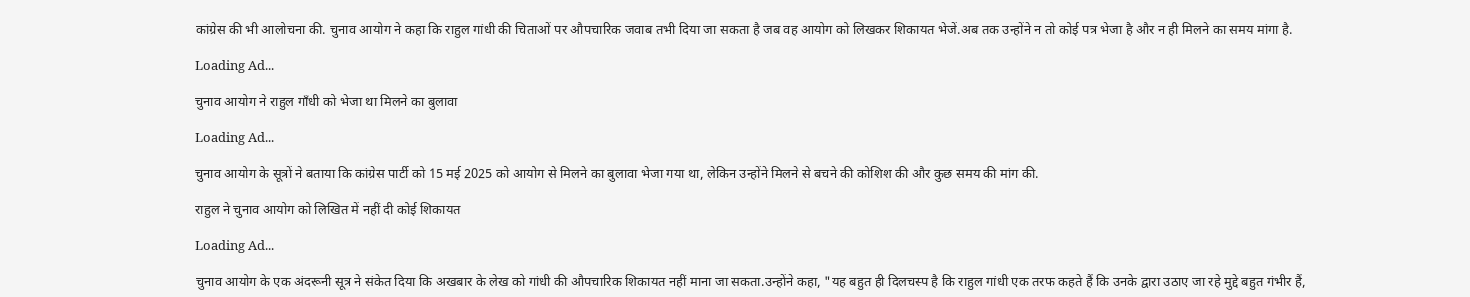कांग्रेस की भी आलोचना की. चुनाव आयोग ने कहा कि राहुल गांधी की चिताओं पर औपचारिक जवाब तभी दिया जा सकता है जब वह आयोग को लिखकर शिकायत भेजें.अब तक उन्होंने न तो कोई पत्र भेजा है और न ही मिलने का समय मांगा है.

Loading Ad...

चुनाव आयोग ने राहुल गाँधी को भेजा था मिलने का बुलावा

Loading Ad...

चुनाव आयोग के सूत्रों ने बताया कि कांग्रेस पार्टी को 15 मई 2025 को आयोग से मिलने का बुलावा भेजा गया था, लेकिन उन्होंने मिलने से बचने की कोशिश की और कुछ समय की मांग की.

राहुल ने चुनाव आयोग को लिखित में नहीं दी कोई शिकायत

Loading Ad...

चुनाव आयोग के एक अंदरूनी सूत्र ने संकेत दिया कि अखबार के लेख को गांधी की औपचारिक शिकायत नहीं माना जा सकता.उन्होंने कहा, "यह बहुत ही दिलचस्प है कि राहुल गांधी एक तरफ कहते हैं कि उनके द्वारा उठाए जा रहे मुद्दे बहुत गंभीर हैं,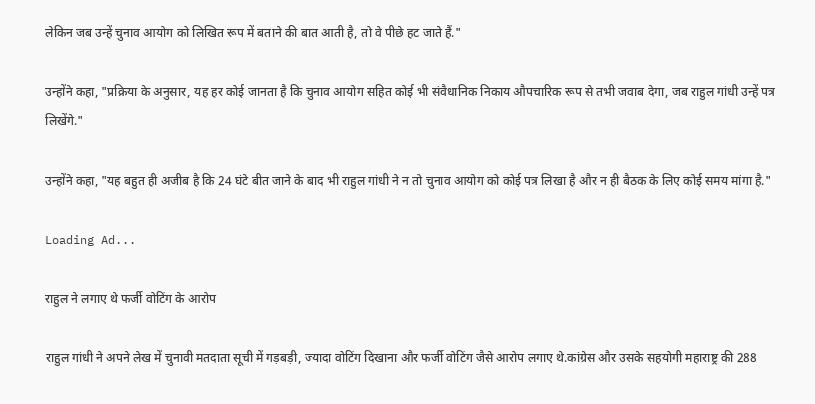लेकिन जब उन्हें चुनाव आयोग को लिखित रूप में बताने की बात आती है, तो वे पीछे हट जाते हैं."

उन्होंने कहा, "प्रक्रिया के अनुसार, यह हर कोई जानता है कि चुनाव आयोग सहित कोई भी संवैधानिक निकाय औपचारिक रूप से तभी जवाब देगा, जब राहुल गांधी उन्हें पत्र लिखेंगे."

उन्होंने कहा, "यह बहुत ही अजीब है कि 24 घंटे बीत जाने के बाद भी राहुल गांधी ने न तो चुनाव आयोग को कोई पत्र लिखा है और न ही बैठक के लिए कोई समय मांगा है."

Loading Ad...

राहुल ने लगाए थे फर्जी वोटिंग के आरोप

राहुल गांधी ने अपने लेख में चुनावी मतदाता सूची में गड़बड़ी, ज्यादा वोटिंग दिखाना और फर्जी वोटिंग जैसे आरोप लगाए थे.कांग्रेस और उसके सहयोगी महाराष्ट्र की 288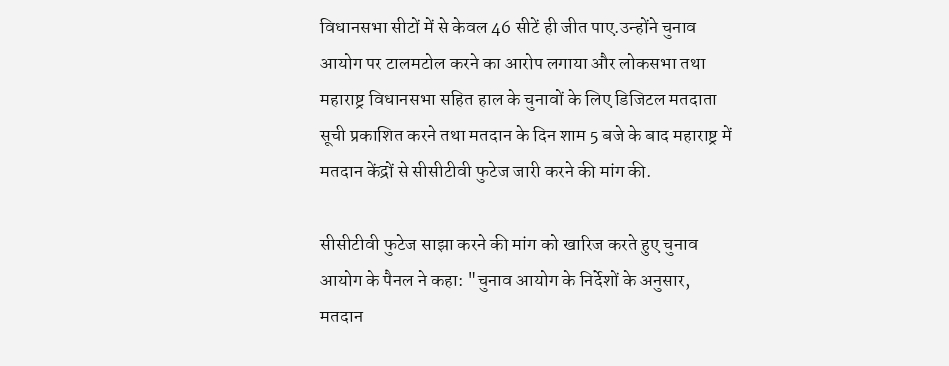विधानसभा सीटों में से केवल 46 सीटें ही जीत पाए.उन्होंने चुनाव आयोग पर टालमटोल करने का आरोप लगाया और लोकसभा तथा महाराष्ट्र विधानसभा सहित हाल के चुनावों के लिए डिजिटल मतदाता सूची प्रकाशित करने तथा मतदान के दिन शाम 5 बजे के बाद महाराष्ट्र में मतदान केंद्रों से सीसीटीवी फुटेज जारी करने की मांग की.

सीसीटीवी फुटेज साझा करने की मांग को खारिज करते हुए चुनाव आयोग के पैनल ने कहा: "चुनाव आयोग के निर्देशों के अनुसार, मतदान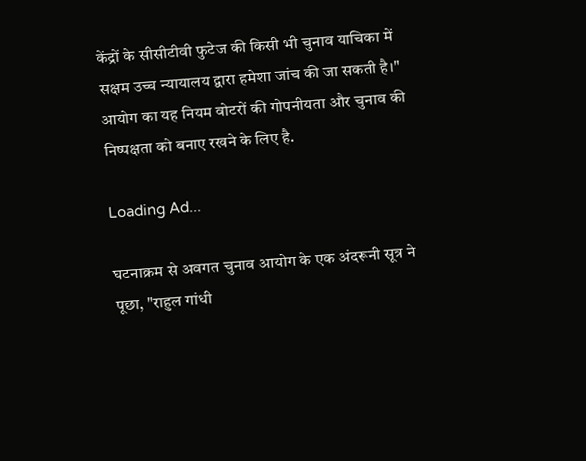केंद्रों के सीसीटीवी फुटेज की किसी भी चुनाव याचिका में सक्षम उच्च न्यायालय द्वारा हमेशा जांच की जा सकती है।" आयोग का यह नियम वोटरों की गोपनीयता और चुनाव की निष्पक्षता को बनाए रखने के लिए है.

Loading Ad...

घटनाक्रम से अवगत चुनाव आयोग के एक अंदरूनी सूत्र ने पूछा, "राहुल गांधी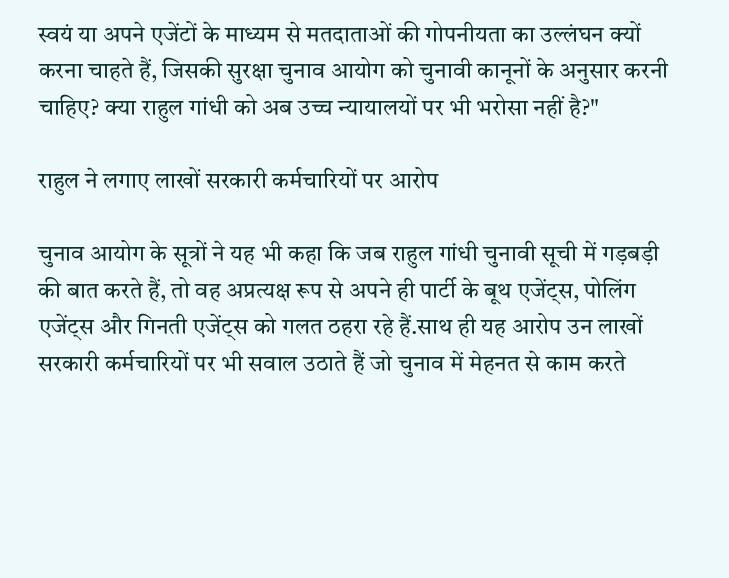स्वयं या अपने एजेंटों के माध्यम से मतदाताओं की गोपनीयता का उल्लंघन क्यों करना चाहते हैं, जिसकी सुरक्षा चुनाव आयोग को चुनावी कानूनों के अनुसार करनी चाहिए? क्या राहुल गांधी को अब उच्च न्यायालयों पर भी भरोसा नहीं है?"

राहुल ने लगाए लाखों सरकारी कर्मचारियों पर आरोप

चुनाव आयोग के सूत्रों ने यह भी कहा कि जब राहुल गांधी चुनावी सूची में गड़बड़ी की बात करते हैं, तो वह अप्रत्यक्ष रूप से अपने ही पार्टी के बूथ एजेंट्स, पोलिंग एजेंट्स और गिनती एजेंट्स को गलत ठहरा रहे हैं.साथ ही यह आरोप उन लाखों सरकारी कर्मचारियों पर भी सवाल उठाते हैं जो चुनाव में मेहनत से काम करते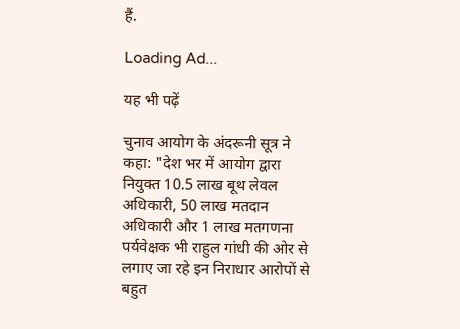हैं.

Loading Ad...

यह भी पढ़ें

चुनाव आयोग के अंदरूनी सूत्र ने कहा: "देश भर में आयोग द्वारा नियुक्त 10.5 लाख बूथ लेवल अधिकारी, 50 लाख मतदान अधिकारी और 1 लाख मतगणना पर्यवेक्षक भी राहुल गांधी की ओर से लगाए जा रहे इन निराधार आरोपों से बहुत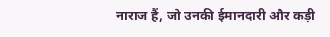नाराज हैं, जो उनकी ईमानदारी और कड़ी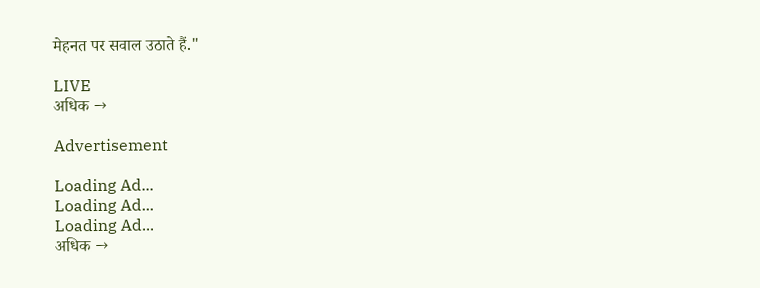मेहनत पर सवाल उठाते हैं."

LIVE
अधिक →

Advertisement

Loading Ad...
Loading Ad...
Loading Ad...
अधिक →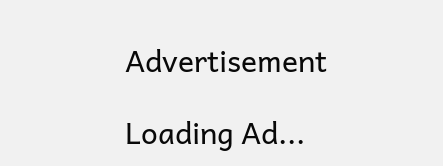Advertisement

Loading Ad...